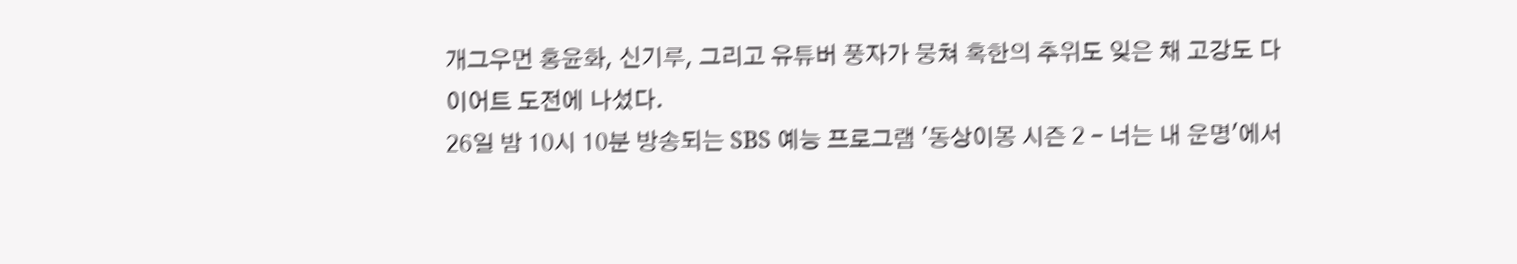개그우먼 홍윤화, 신기루, 그리고 유튜버 풍자가 뭉쳐 혹한의 추위도 잊은 채 고강도 다이어트 도전에 나섰다.
26일 밤 10시 10분 방송되는 SBS 예능 프로그램 '동상이몽 시즌 2 – 너는 내 운명'에서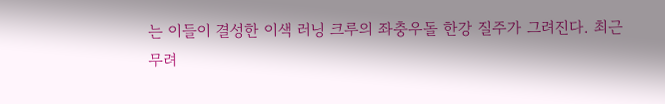는 이들이 결성한 이색 러닝 크루의 좌충우돌 한강 질주가 그려진다. 최근 무려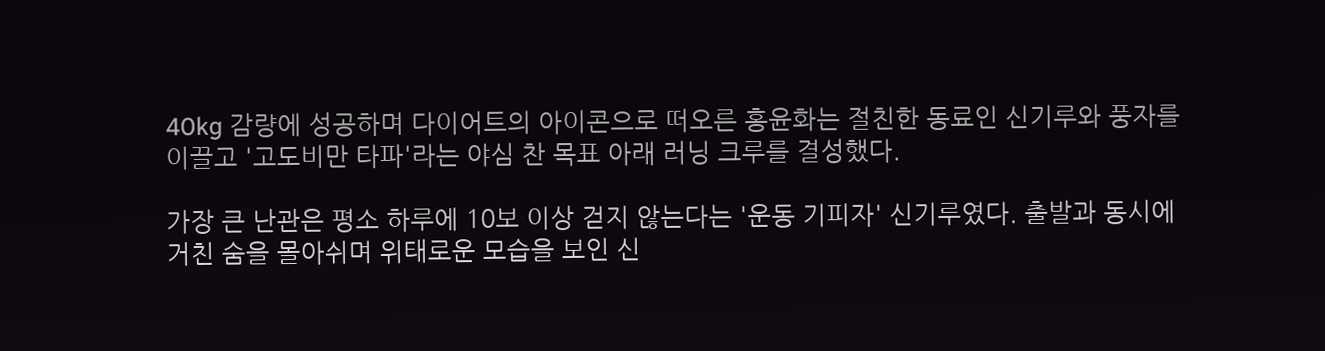40kg 감량에 성공하며 다이어트의 아이콘으로 떠오른 홍윤화는 절친한 동료인 신기루와 풍자를 이끌고 '고도비만 타파'라는 야심 찬 목표 아래 러닝 크루를 결성했다.

가장 큰 난관은 평소 하루에 10보 이상 걷지 않는다는 '운동 기피자' 신기루였다. 출발과 동시에 거친 숨을 몰아쉬며 위태로운 모습을 보인 신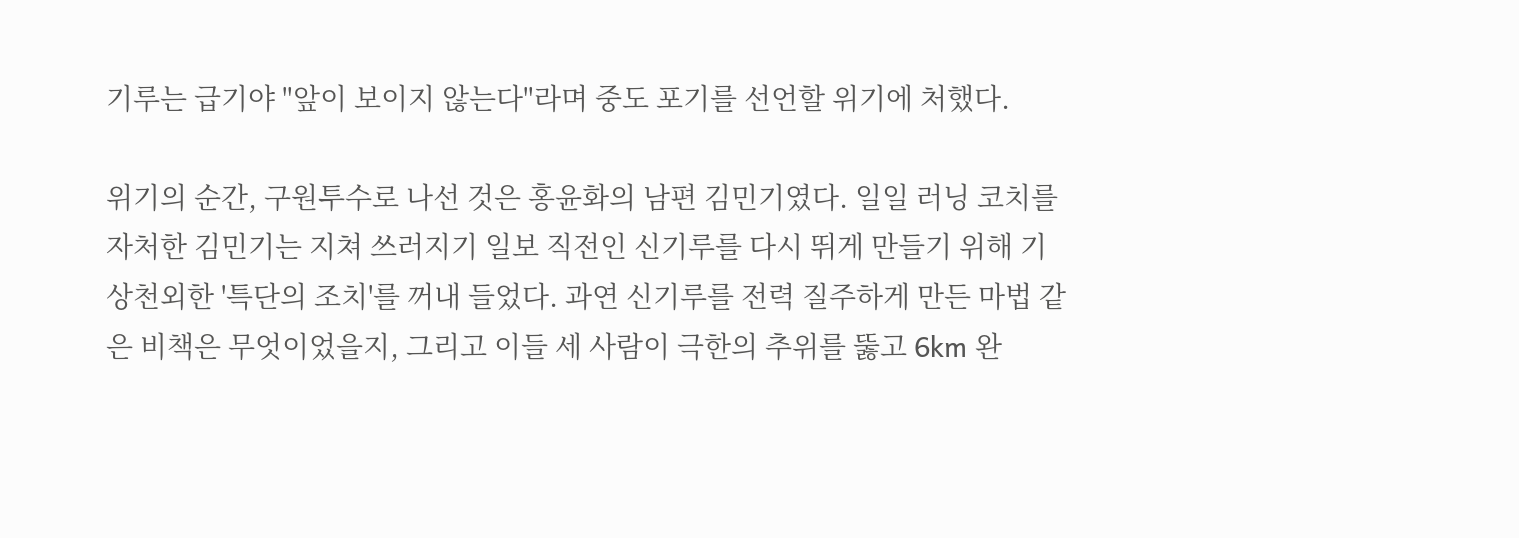기루는 급기야 "앞이 보이지 않는다"라며 중도 포기를 선언할 위기에 처했다.

위기의 순간, 구원투수로 나선 것은 홍윤화의 남편 김민기였다. 일일 러닝 코치를 자처한 김민기는 지쳐 쓰러지기 일보 직전인 신기루를 다시 뛰게 만들기 위해 기상천외한 '특단의 조치'를 꺼내 들었다. 과연 신기루를 전력 질주하게 만든 마법 같은 비책은 무엇이었을지, 그리고 이들 세 사람이 극한의 추위를 뚫고 6km 완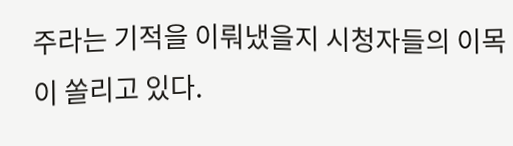주라는 기적을 이뤄냈을지 시청자들의 이목이 쏠리고 있다.